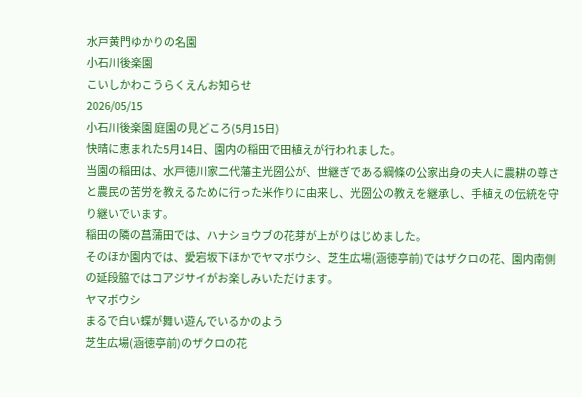水戸黄門ゆかりの名園
小石川後楽園
こいしかわこうらくえんお知らせ
2026/05/15
小石川後楽園 庭園の見どころ(5月15日)
快晴に恵まれた5月14日、園内の稲田で田植えが行われました。
当園の稲田は、水戸徳川家二代藩主光圀公が、世継ぎである綱條の公家出身の夫人に農耕の尊さと農民の苦労を教えるために行った米作りに由来し、光圀公の教えを継承し、手植えの伝統を守り継いでいます。
稲田の隣の菖蒲田では、ハナショウブの花芽が上がりはじめました。
そのほか園内では、愛宕坂下ほかでヤマボウシ、芝生広場(涵徳亭前)ではザクロの花、園内南側の延段脇ではコアジサイがお楽しみいただけます。
ヤマボウシ
まるで白い蝶が舞い遊んでいるかのよう
芝生広場(涵徳亭前)のザクロの花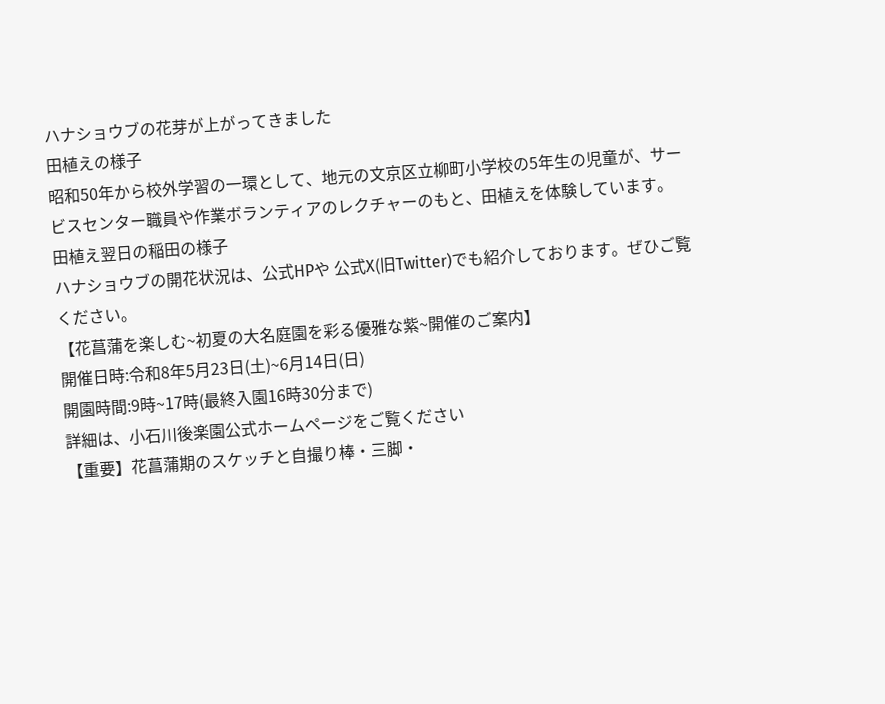ハナショウブの花芽が上がってきました
田植えの様子
昭和50年から校外学習の一環として、地元の文京区立柳町小学校の5年生の児童が、サービスセンター職員や作業ボランティアのレクチャーのもと、田植えを体験しています。
田植え翌日の稲田の様子
ハナショウブの開花状況は、公式HPや 公式X(旧Twitter)でも紹介しております。ぜひご覧ください。
【花菖蒲を楽しむ~初夏の大名庭園を彩る優雅な紫~開催のご案内】
開催日時:令和8年5月23日(土)~6月14日(日)
開園時間:9時~17時(最終入園16時30分まで)
詳細は、小石川後楽園公式ホームページをご覧ください
【重要】花菖蒲期のスケッチと自撮り棒・三脚・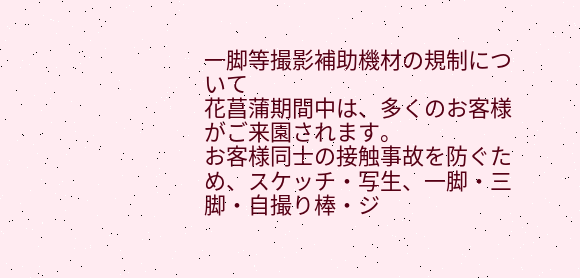一脚等撮影補助機材の規制について
花菖蒲期間中は、多くのお客様がご来園されます。
お客様同士の接触事故を防ぐため、スケッチ・写生、一脚・三脚・自撮り棒・ジ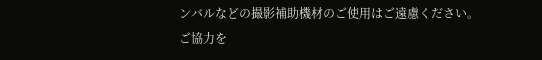ンバルなどの撮影補助機材のご使用はご遠慮ください。
ご協力を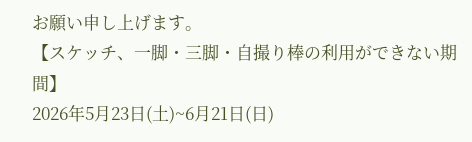お願い申し上げます。
【スケッチ、一脚・三脚・自撮り棒の利用ができない期間】
2026年5月23日(土)~6月21日(日)